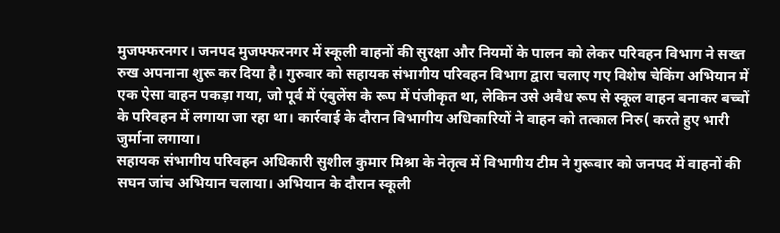मुजफ्फरनगर। जनपद मुजफ्फरनगर में स्कूली वाहनों की सुरक्षा और नियमों के पालन को लेकर परिवहन विभाग ने सख्त रुख अपनाना शुरू कर दिया है। गुरुवार को सहायक संभागीय परिवहन विभाग द्वारा चलाए गए विशेष चेकिंग अभियान में एक ऐसा वाहन पकड़ा गया, जो पूर्व में एंबुलेंस के रूप में पंजीकृत था, लेकिन उसे अवैध रूप से स्कूल वाहन बनाकर बच्चों के परिवहन में लगाया जा रहा था। कार्रवाई के दौरान विभागीय अधिकारियों ने वाहन को तत्काल निरु( करते हुए भारी जुर्माना लगाया।
सहायक संभागीय परिवहन अधिकारी सुशील कुमार मिश्रा के नेतृत्व में विभागीय टीम ने गुरूवार को जनपद में वाहनों की सघन जांच अभियान चलाया। अभियान के दौरान स्कूली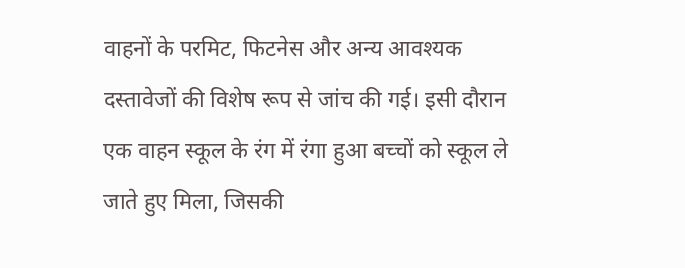वाहनों के परमिट, फिटनेस और अन्य आवश्यक दस्तावेजों की विशेष रूप से जांच की गई। इसी दौरान एक वाहन स्कूल के रंग में रंगा हुआ बच्चों को स्कूल ले जाते हुए मिला, जिसकी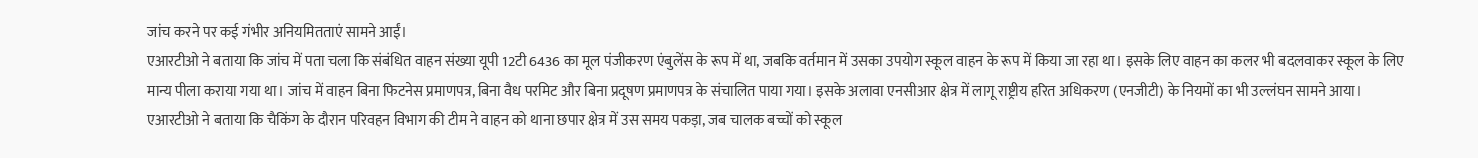जांच करने पर कई गंभीर अनियमितताएं सामने आईं।
एआरटीओ ने बताया कि जांच में पता चला कि संबंधित वाहन संख्या यूपी 12टी 6436 का मूल पंजीकरण एंबुलेंस के रूप में था, जबकि वर्तमान में उसका उपयोग स्कूल वाहन के रूप में किया जा रहा था। इसके लिए वाहन का कलर भी बदलवाकर स्कूल के लिए मान्य पीला कराया गया था। जांच में वाहन बिना फिटनेस प्रमाणपत्र, बिना वैध परमिट और बिना प्रदूषण प्रमाणपत्र के संचालित पाया गया। इसके अलावा एनसीआर क्षेत्र में लागू राष्ट्रीय हरित अधिकरण (एनजीटी) के नियमों का भी उल्लंघन सामने आया।
एआरटीओ ने बताया कि चैकिंग के दौरान परिवहन विभाग की टीम ने वाहन को थाना छपार क्षेत्र में उस समय पकड़ा, जब चालक बच्चों को स्कूल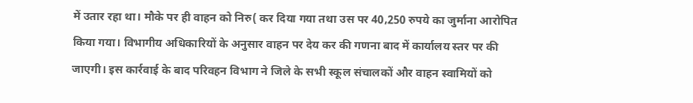में उतार रहा था। मौके पर ही वाहन को निरु( कर दिया गया तथा उस पर 40,250 रुपये का जुर्माना आरोपित किया गया। विभागीय अधिकारियों के अनुसार वाहन पर देय कर की गणना बाद में कार्यालय स्तर पर की जाएगी। इस कार्रवाई के बाद परिवहन विभाग ने जिले के सभी स्कूल संचालकों और वाहन स्वामियों को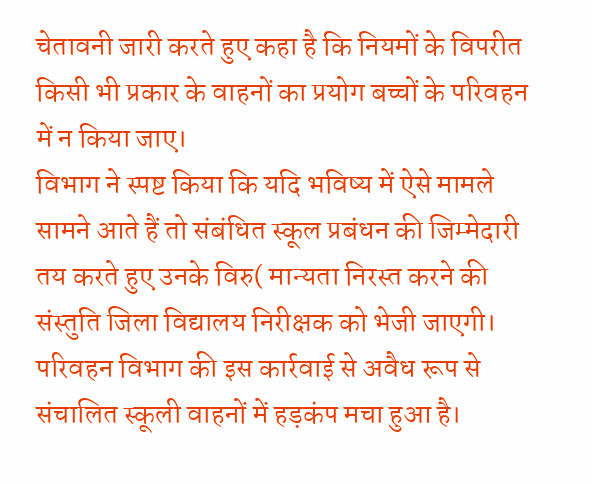चेतावनी जारी करते हुए कहा है कि नियमों के विपरीत किसी भी प्रकार के वाहनों का प्रयोग बच्चों के परिवहन में न किया जाए।
विभाग ने स्पष्ट किया कि यदि भविष्य में ऐसे मामले सामने आते हैं तो संबंधित स्कूल प्रबंधन की जिम्मेदारी तय करते हुए उनके विरु( मान्यता निरस्त करने की संस्तुति जिला विद्यालय निरीक्षक को भेजी जाएगी। परिवहन विभाग की इस कार्रवाई से अवैध रूप से संचालित स्कूली वाहनों में हड़कंप मचा हुआ है।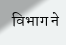विभाग ने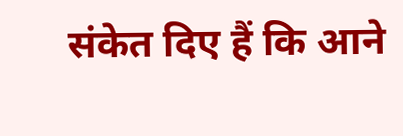संकेत दिए हैं कि आने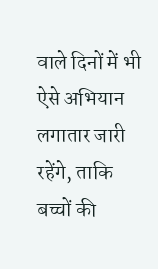वाले दिनों में भी ऐसे अभियान लगातार जारी रहेंगे, ताकि बच्चों की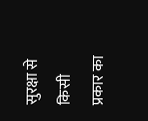सुरक्षा से किसी प्रकार का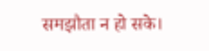समझौता न हो सके।